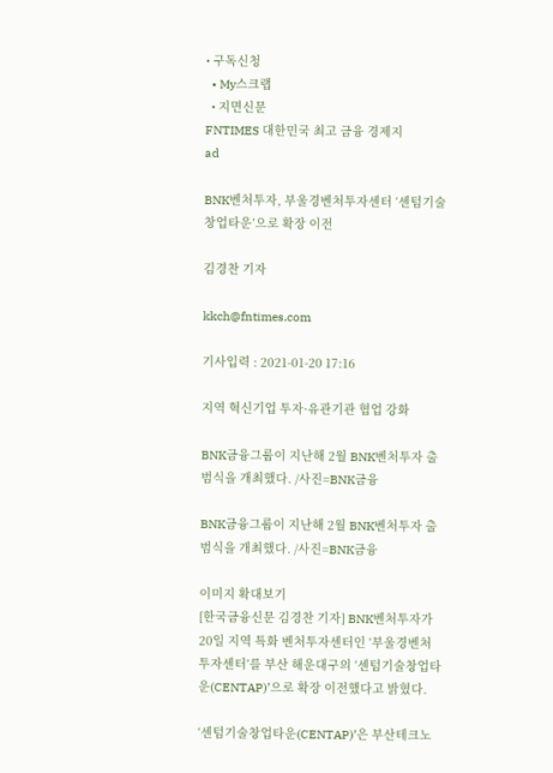• 구독신청
  • My스크랩
  • 지면신문
FNTIMES 대한민국 최고 금융 경제지
ad

BNK벤처투자, 부울경벤처투자센터 ‘센텀기술창업타운’으로 확장 이전

김경찬 기자

kkch@fntimes.com

기사입력 : 2021-01-20 17:16

지역 혁신기업 투자·유관기관 협업 강화

BNK금융그룹이 지난해 2월 BNK벤처투자 출범식을 개최했다. /사진=BNK금융

BNK금융그룹이 지난해 2월 BNK벤처투자 출범식을 개최했다. /사진=BNK금융

이미지 확대보기
[한국금융신문 김경찬 기자] BNK벤처투자가 20일 지역 특화 벤처투자센터인 ‘부울경벤처투자센터’를 부산 해운대구의 ‘센텀기술창업타운(CENTAP)’으로 확장 이전했다고 밝혔다.

‘센텀기술창업타운(CENTAP)’은 부산테크노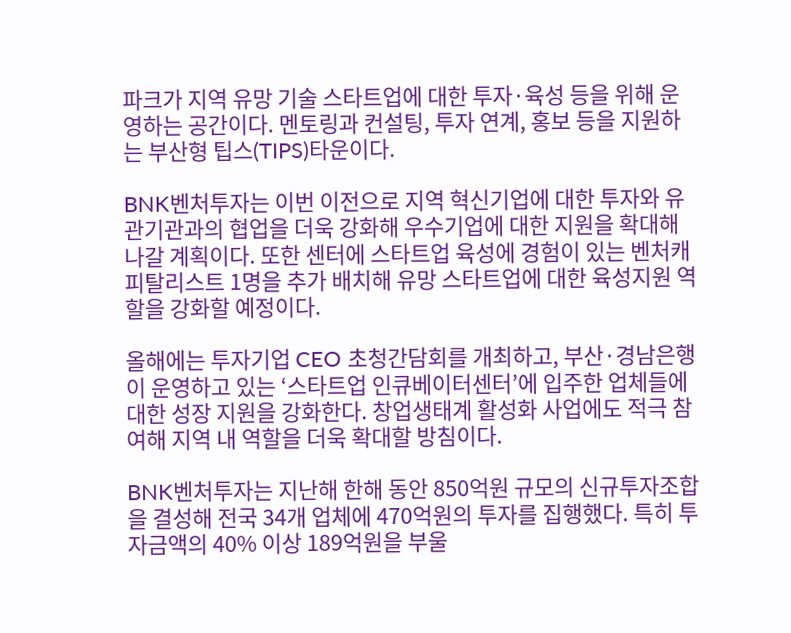파크가 지역 유망 기술 스타트업에 대한 투자·육성 등을 위해 운영하는 공간이다. 멘토링과 컨설팅, 투자 연계, 홍보 등을 지원하는 부산형 팁스(TIPS)타운이다.

BNK벤처투자는 이번 이전으로 지역 혁신기업에 대한 투자와 유관기관과의 협업을 더욱 강화해 우수기업에 대한 지원을 확대해 나갈 계획이다. 또한 센터에 스타트업 육성에 경험이 있는 벤처캐피탈리스트 1명을 추가 배치해 유망 스타트업에 대한 육성지원 역할을 강화할 예정이다.

올해에는 투자기업 CEO 초청간담회를 개최하고, 부산·경남은행이 운영하고 있는 ‘스타트업 인큐베이터센터’에 입주한 업체들에 대한 성장 지원을 강화한다. 창업생태계 활성화 사업에도 적극 참여해 지역 내 역할을 더욱 확대할 방침이다.

BNK벤처투자는 지난해 한해 동안 850억원 규모의 신규투자조합을 결성해 전국 34개 업체에 470억원의 투자를 집행했다. 특히 투자금액의 40% 이상 189억원을 부울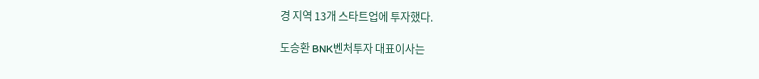경 지역 13개 스타트업에 투자했다.

도승환 BNK벤처투자 대표이사는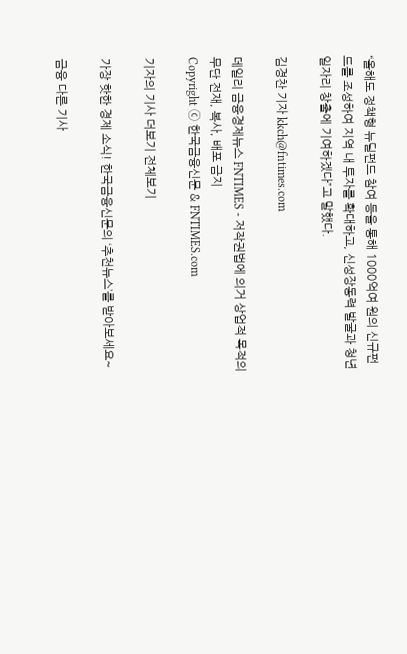“올해도 정책형 뉴딜펀드 참여 등을 통해 1000억여 원의 신규펀드를 조성하여 지역 내 투자를 확대하고, 신성장동력 발굴과 청년 일자리 창출에 기여하겠다”고 말했다.

김경찬 기자 kkch@fntimes.com

데일리 금융경제뉴스 FNTIMES - 저작권법에 의거 상업적 목적의 무단 전재, 복사, 배포 금지
Copyright ⓒ 한국금융신문 & FNTIMES.com

기자의 기사 더보기 전체보기

가장 핫한 경제 소식! 한국금융신문의 ‘추천뉴스’를 받아보세요~

금융 다른 기사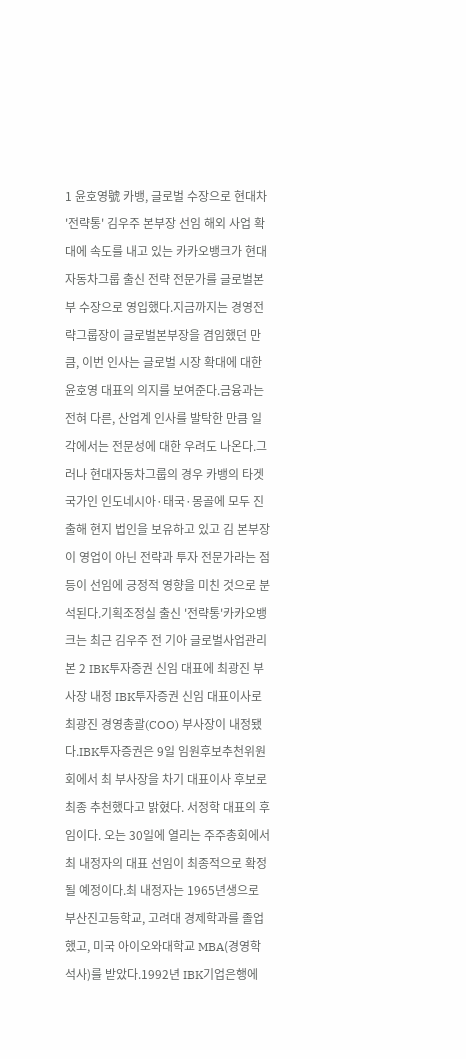1 윤호영號 카뱅, 글로벌 수장으로 현대차 '전략통' 김우주 본부장 선임 해외 사업 확대에 속도를 내고 있는 카카오뱅크가 현대자동차그룹 출신 전략 전문가를 글로벌본부 수장으로 영입했다.지금까지는 경영전략그룹장이 글로벌본부장을 겸임했던 만큼, 이번 인사는 글로벌 시장 확대에 대한 윤호영 대표의 의지를 보여준다.금융과는 전혀 다른, 산업계 인사를 발탁한 만큼 일각에서는 전문성에 대한 우려도 나온다.그러나 현대자동차그룹의 경우 카뱅의 타겟 국가인 인도네시아·태국·몽골에 모두 진출해 현지 법인을 보유하고 있고 김 본부장이 영업이 아닌 전략과 투자 전문가라는 점 등이 선임에 긍정적 영향을 미친 것으로 분석된다.기획조정실 출신 '전략통'카카오뱅크는 최근 김우주 전 기아 글로벌사업관리본 2 IBK투자증권 신임 대표에 최광진 부사장 내정 IBK투자증권 신임 대표이사로 최광진 경영총괄(COO) 부사장이 내정됐다.IBK투자증권은 9일 임원후보추천위원회에서 최 부사장을 차기 대표이사 후보로 최종 추천했다고 밝혔다. 서정학 대표의 후임이다. 오는 30일에 열리는 주주총회에서 최 내정자의 대표 선임이 최종적으로 확정될 예정이다.최 내정자는 1965년생으로 부산진고등학교, 고려대 경제학과를 졸업했고, 미국 아이오와대학교 MBA(경영학 석사)를 받았다.1992년 IBK기업은행에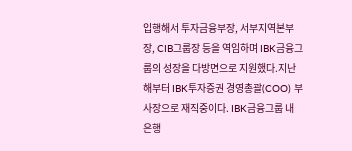입행해서 투자금융부장, 서부지역본부장, CIB그룹장 등을 역임하며 IBK금융그룹의 성장을 다방면으로 지원했다.지난해부터 IBK투자증권 경영총괄(COO) 부사장으로 재직중이다. IBK금융그룹 내 은행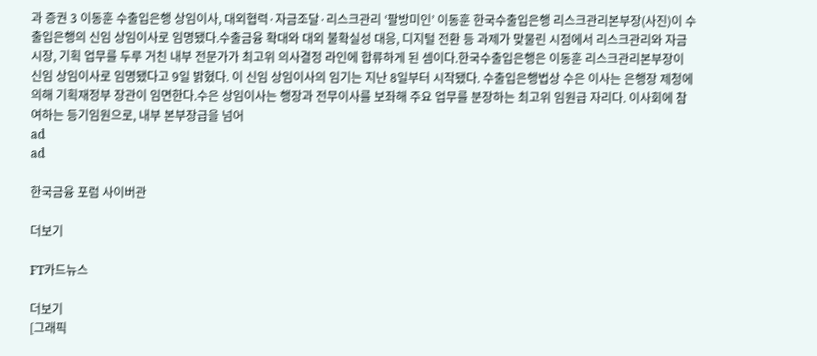과 증권 3 이동훈 수출입은행 상임이사, 대외협력·자금조달·리스크관리 ‘팔방미인’ 이동훈 한국수출입은행 리스크관리본부장(사진)이 수출입은행의 신임 상임이사로 임명됐다.수출금융 확대와 대외 불확실성 대응, 디지털 전환 등 과제가 맞물린 시점에서 리스크관리와 자금시장, 기획 업무를 두루 거친 내부 전문가가 최고위 의사결정 라인에 합류하게 된 셈이다.한국수출입은행은 이동훈 리스크관리본부장이 신임 상임이사로 임명됐다고 9일 밝혔다. 이 신임 상임이사의 임기는 지난 8일부터 시작됐다. 수출입은행법상 수은 이사는 은행장 제청에 의해 기획재정부 장관이 임면한다.수은 상임이사는 행장과 전무이사를 보좌해 주요 업무를 분장하는 최고위 임원급 자리다. 이사회에 참여하는 등기임원으로, 내부 본부장급을 넘어
ad
ad

한국금융 포럼 사이버관

더보기

FT카드뉴스

더보기
[그래픽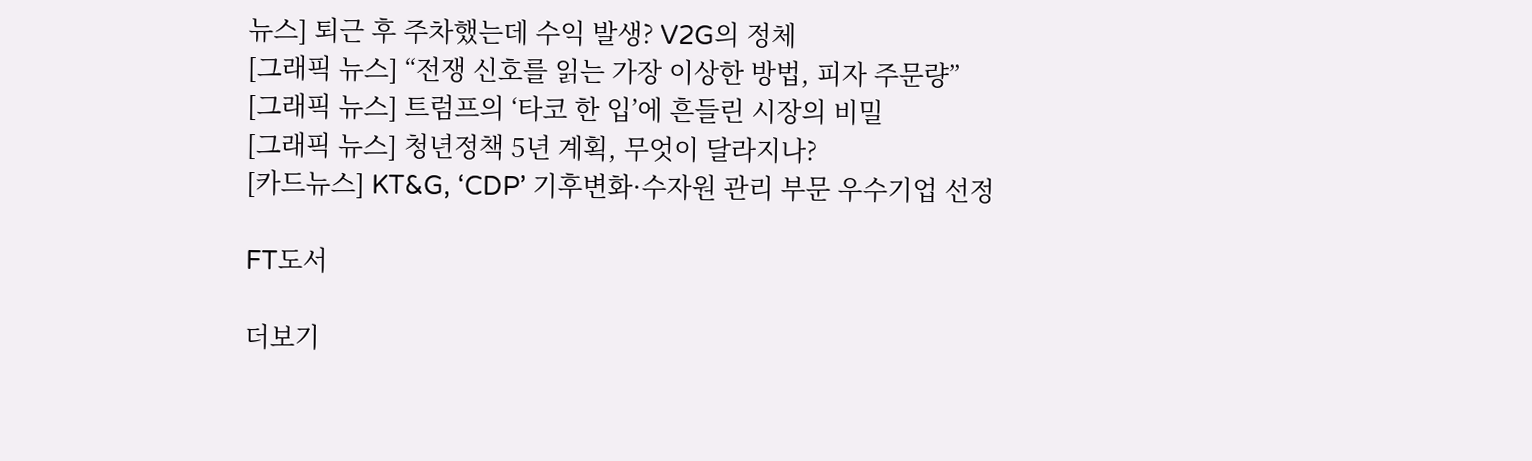뉴스] 퇴근 후 주차했는데 수익 발생? V2G의 정체
[그래픽 뉴스] “전쟁 신호를 읽는 가장 이상한 방법, 피자 주문량”
[그래픽 뉴스] 트럼프의 ‘타코 한 입’에 흔들린 시장의 비밀
[그래픽 뉴스] 청년정책 5년 계획, 무엇이 달라지나?
[카드뉴스] KT&G, ‘CDP’ 기후변화·수자원 관리 부문 우수기업 선정

FT도서

더보기